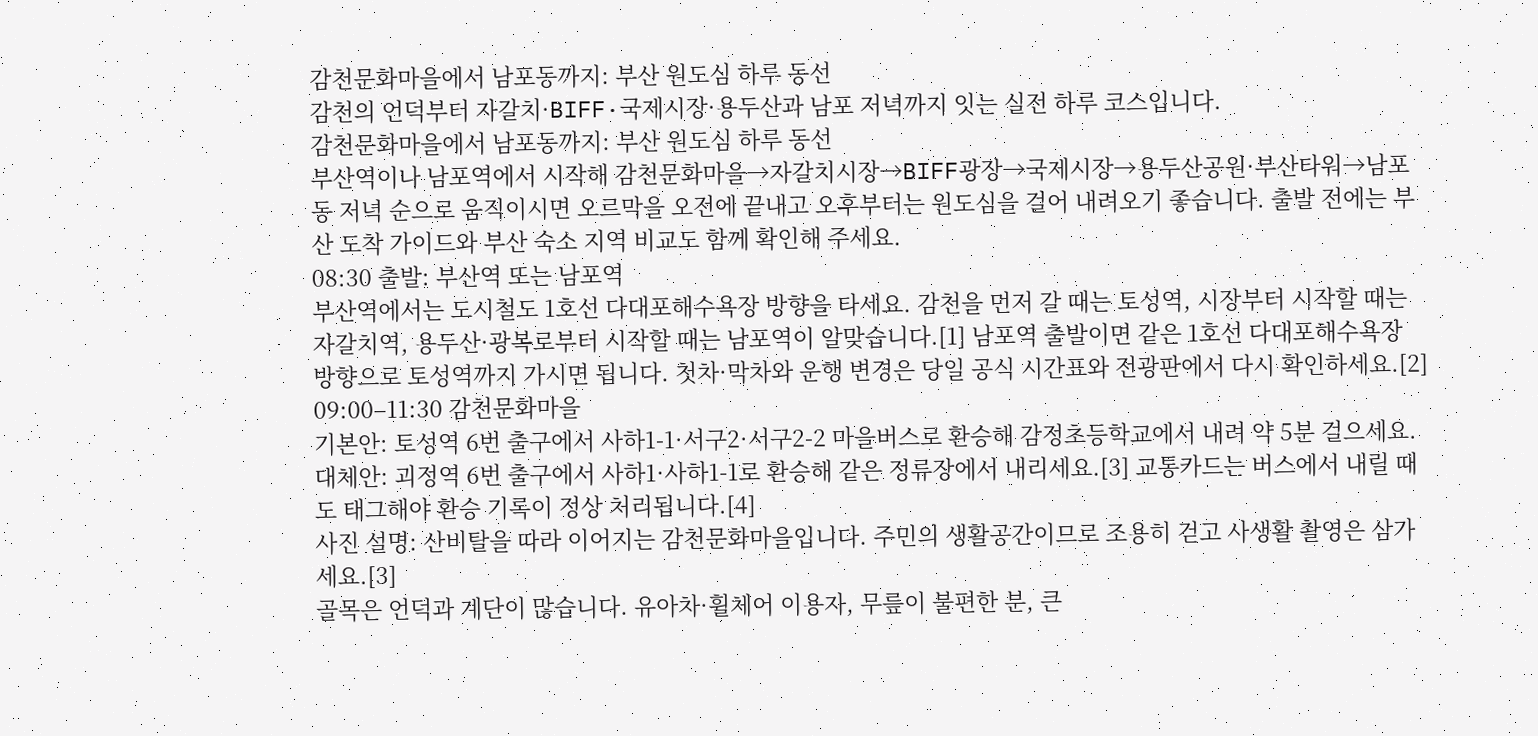감천문화마을에서 남포동까지: 부산 원도심 하루 동선
감천의 언덕부터 자갈치·BIFF·국제시장·용두산과 남포 저녁까지 잇는 실전 하루 코스입니다.
감천문화마을에서 남포동까지: 부산 원도심 하루 동선
부산역이나 남포역에서 시작해 감천문화마을→자갈치시장→BIFF광장→국제시장→용두산공원·부산타워→남포동 저녁 순으로 움직이시면 오르막을 오전에 끝내고 오후부터는 원도심을 걸어 내려오기 좋습니다. 출발 전에는 부산 도착 가이드와 부산 숙소 지역 비교도 함께 확인해 주세요.
08:30 출발: 부산역 또는 남포역
부산역에서는 도시철도 1호선 다대포해수욕장 방향을 타세요. 감천을 먼저 갈 때는 토성역, 시장부터 시작할 때는 자갈치역, 용두산·광복로부터 시작할 때는 남포역이 알맞습니다.[1] 남포역 출발이면 같은 1호선 다대포해수욕장 방향으로 토성역까지 가시면 됩니다. 첫차·막차와 운행 변경은 당일 공식 시간표와 전광판에서 다시 확인하세요.[2]
09:00–11:30 감천문화마을
기본안: 토성역 6번 출구에서 사하1-1·서구2·서구2-2 마을버스로 환승해 감정초등학교에서 내려 약 5분 걸으세요. 대체안: 괴정역 6번 출구에서 사하1·사하1-1로 환승해 같은 정류장에서 내리세요.[3] 교통카드는 버스에서 내릴 때도 태그해야 환승 기록이 정상 처리됩니다.[4]
사진 설명: 산비탈을 따라 이어지는 감천문화마을입니다. 주민의 생활공간이므로 조용히 걷고 사생활 촬영은 삼가세요.[3]
골목은 언덕과 계단이 많습니다. 유아차·휠체어 이용자, 무릎이 불편한 분, 큰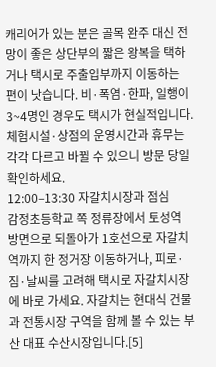캐리어가 있는 분은 골목 완주 대신 전망이 좋은 상단부의 짧은 왕복을 택하거나 택시로 주출입부까지 이동하는 편이 낫습니다. 비·폭염·한파, 일행이 3~4명인 경우도 택시가 현실적입니다. 체험시설·상점의 운영시간과 휴무는 각각 다르고 바뀔 수 있으니 방문 당일 확인하세요.
12:00–13:30 자갈치시장과 점심
감정초등학교 쪽 정류장에서 토성역 방면으로 되돌아가 1호선으로 자갈치역까지 한 정거장 이동하거나, 피로·짐·날씨를 고려해 택시로 자갈치시장에 바로 가세요. 자갈치는 현대식 건물과 전통시장 구역을 함께 볼 수 있는 부산 대표 수산시장입니다.[5]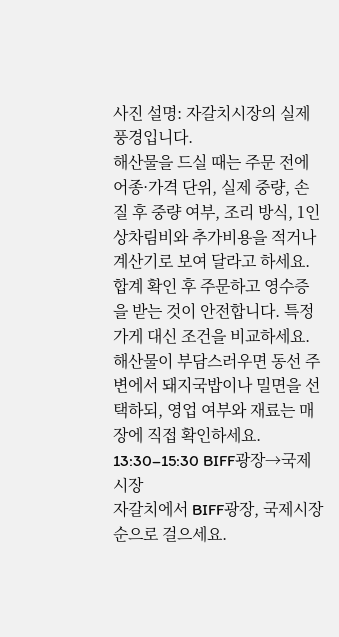사진 설명: 자갈치시장의 실제 풍경입니다.
해산물을 드실 때는 주문 전에 어종·가격 단위, 실제 중량, 손질 후 중량 여부, 조리 방식, 1인 상차림비와 추가비용을 적거나 계산기로 보여 달라고 하세요. 합계 확인 후 주문하고 영수증을 받는 것이 안전합니다. 특정 가게 대신 조건을 비교하세요. 해산물이 부담스러우면 동선 주변에서 돼지국밥이나 밀면을 선택하되, 영업 여부와 재료는 매장에 직접 확인하세요.
13:30–15:30 BIFF광장→국제시장
자갈치에서 BIFF광장, 국제시장 순으로 걸으세요.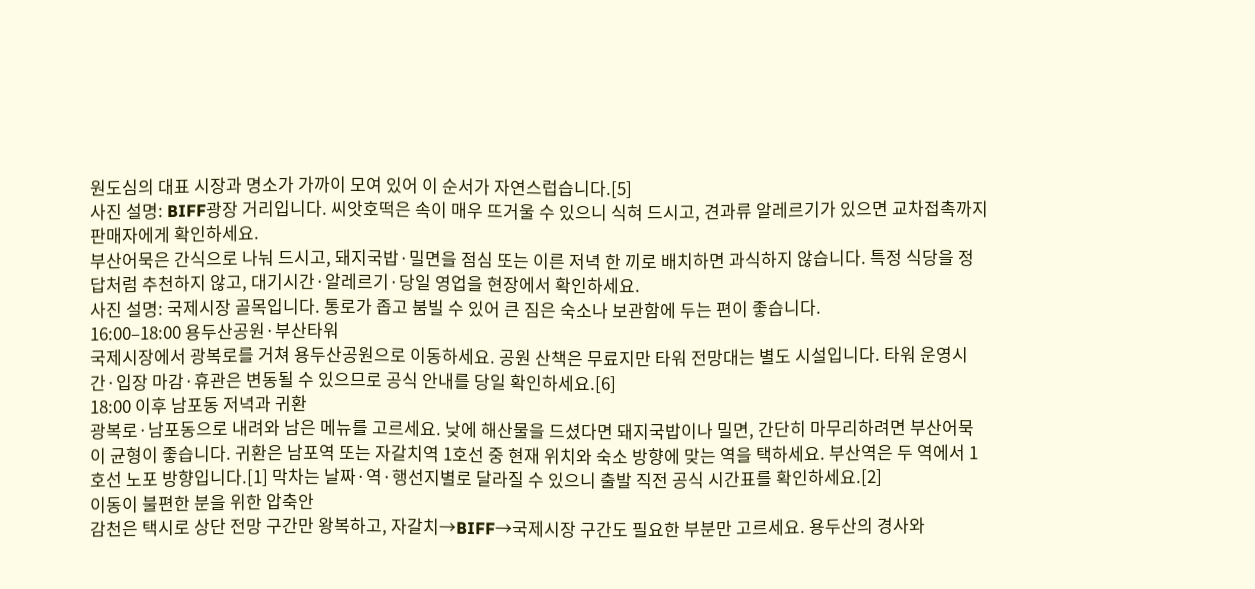원도심의 대표 시장과 명소가 가까이 모여 있어 이 순서가 자연스럽습니다.[5]
사진 설명: BIFF광장 거리입니다. 씨앗호떡은 속이 매우 뜨거울 수 있으니 식혀 드시고, 견과류 알레르기가 있으면 교차접촉까지 판매자에게 확인하세요.
부산어묵은 간식으로 나눠 드시고, 돼지국밥·밀면을 점심 또는 이른 저녁 한 끼로 배치하면 과식하지 않습니다. 특정 식당을 정답처럼 추천하지 않고, 대기시간·알레르기·당일 영업을 현장에서 확인하세요.
사진 설명: 국제시장 골목입니다. 통로가 좁고 붐빌 수 있어 큰 짐은 숙소나 보관함에 두는 편이 좋습니다.
16:00–18:00 용두산공원·부산타워
국제시장에서 광복로를 거쳐 용두산공원으로 이동하세요. 공원 산책은 무료지만 타워 전망대는 별도 시설입니다. 타워 운영시간·입장 마감·휴관은 변동될 수 있으므로 공식 안내를 당일 확인하세요.[6]
18:00 이후 남포동 저녁과 귀환
광복로·남포동으로 내려와 남은 메뉴를 고르세요. 낮에 해산물을 드셨다면 돼지국밥이나 밀면, 간단히 마무리하려면 부산어묵이 균형이 좋습니다. 귀환은 남포역 또는 자갈치역 1호선 중 현재 위치와 숙소 방향에 맞는 역을 택하세요. 부산역은 두 역에서 1호선 노포 방향입니다.[1] 막차는 날짜·역·행선지별로 달라질 수 있으니 출발 직전 공식 시간표를 확인하세요.[2]
이동이 불편한 분을 위한 압축안
감천은 택시로 상단 전망 구간만 왕복하고, 자갈치→BIFF→국제시장 구간도 필요한 부분만 고르세요. 용두산의 경사와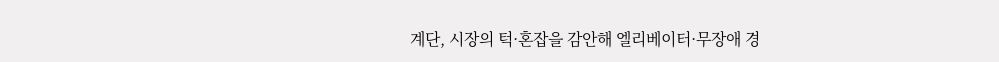계단, 시장의 턱·혼잡을 감안해 엘리베이터·무장애 경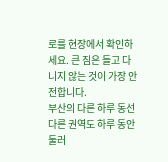로를 현장에서 확인하세요. 큰 짐은 들고 다니지 않는 것이 가장 안전합니다.
부산의 다른 하루 동선
다른 권역도 하루 동안 둘러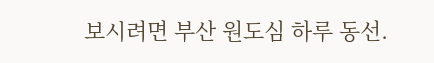보시려면 부산 원도심 하루 동선.